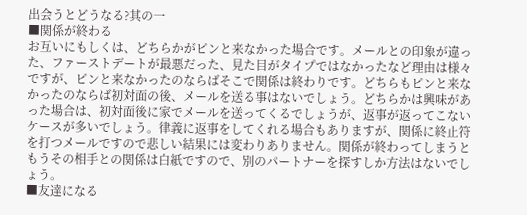出会うとどうなる?其の一
■関係が終わる
お互いにもしくは、どちらかがピンと来なかった場合です。メールとの印象が違った、ファーストデートが最悪だった、見た目がタイプではなかったなど理由は様々ですが、ピンと来なかったのならばそこで関係は終わりです。どちらもピンと来なかったのならば初対面の後、メールを送る事はないでしょう。どちらかは興味があった場合は、初対面後に家でメールを送ってくるでしょうが、返事が返ってこないケースが多いでしょう。律義に返事をしてくれる場合もありますが、関係に終止符を打つメールですので悲しい結果には変わりありません。関係が終わってしまうともうその相手との関係は白紙ですので、別のパートナーを探すしか方法はないでしょう。
■友達になる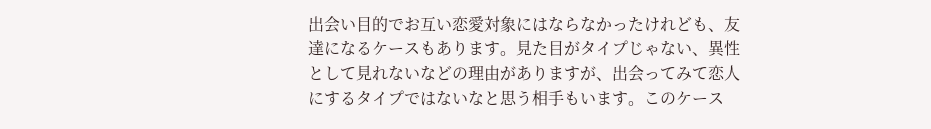出会い目的でお互い恋愛対象にはならなかったけれども、友達になるケースもあります。見た目がタイプじゃない、異性として見れないなどの理由がありますが、出会ってみて恋人にするタイプではないなと思う相手もいます。このケース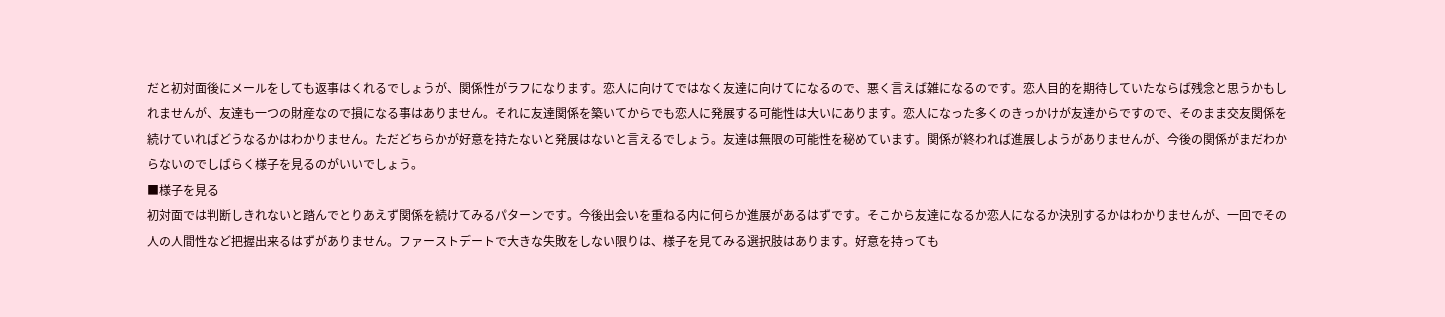だと初対面後にメールをしても返事はくれるでしょうが、関係性がラフになります。恋人に向けてではなく友達に向けてになるので、悪く言えば雑になるのです。恋人目的を期待していたならば残念と思うかもしれませんが、友達も一つの財産なので損になる事はありません。それに友達関係を築いてからでも恋人に発展する可能性は大いにあります。恋人になった多くのきっかけが友達からですので、そのまま交友関係を続けていればどうなるかはわかりません。ただどちらかが好意を持たないと発展はないと言えるでしょう。友達は無限の可能性を秘めています。関係が終われば進展しようがありませんが、今後の関係がまだわからないのでしばらく様子を見るのがいいでしょう。
■様子を見る
初対面では判断しきれないと踏んでとりあえず関係を続けてみるパターンです。今後出会いを重ねる内に何らか進展があるはずです。そこから友達になるか恋人になるか決別するかはわかりませんが、一回でその人の人間性など把握出来るはずがありません。ファーストデートで大きな失敗をしない限りは、様子を見てみる選択肢はあります。好意を持っても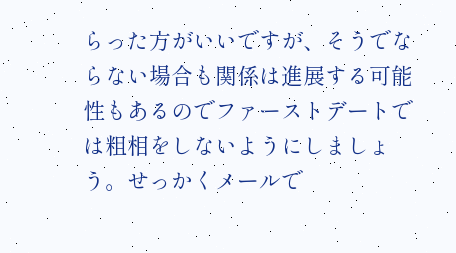らった方がいいですが、そうでならない場合も関係は進展する可能性もあるのでファーストデートでは粗相をしないようにしましょう。せっかくメールで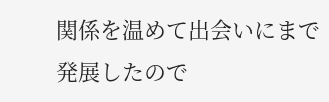関係を温めて出会いにまで発展したので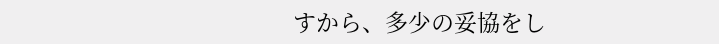すから、多少の妥協をし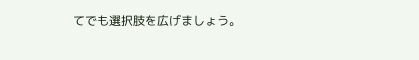てでも選択肢を広げましょう。